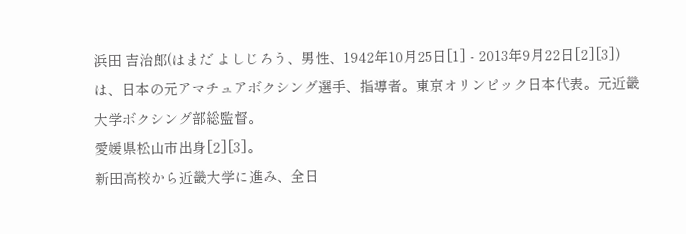浜田 吉治郎(はまだ よしじろう、男性、1942年10月25日[1] - 2013年9月22日[2][3])は、日本の元アマチュアボクシング選手、指導者。東京オリンピック日本代表。元近畿大学ボクシング部総監督。
愛媛県松山市出身[2][3]。
新田高校から近畿大学に進み、全日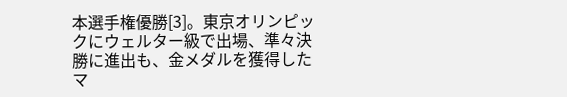本選手権優勝[3]。東京オリンピックにウェルター級で出場、準々決勝に進出も、金メダルを獲得したマ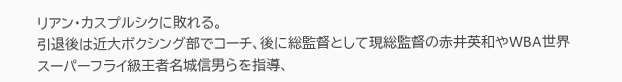リアン・カスプルシクに敗れる。
引退後は近大ボクシング部でコーチ、後に総監督として現総監督の赤井英和やWBA世界スーパーフライ級王者名城信男らを指導、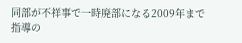同部が不祥事で一時廃部になる2009年まで指導の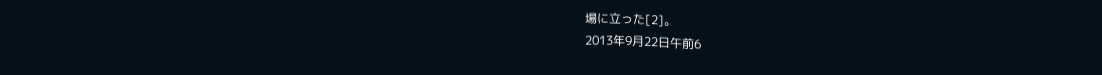場に立った[2]。
2013年9月22日午前6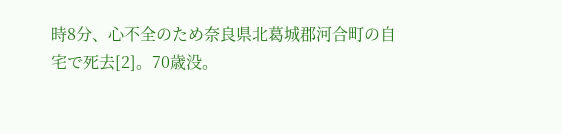時8分、心不全のため奈良県北葛城郡河合町の自宅で死去[2]。70歳没。